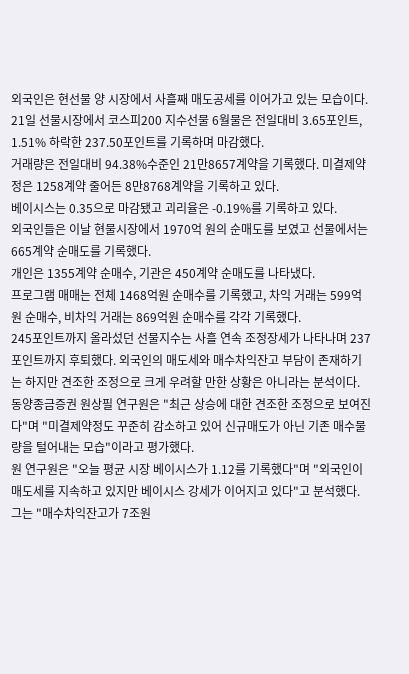외국인은 현선물 양 시장에서 사흘째 매도공세를 이어가고 있는 모습이다.
21일 선물시장에서 코스피200 지수선물 6월물은 전일대비 3.65포인트, 1.51% 하락한 237.50포인트를 기록하며 마감했다.
거래량은 전일대비 94.38%수준인 21만8657계약을 기록했다. 미결제약정은 1258계약 줄어든 8만8768계약을 기록하고 있다.
베이시스는 0.35으로 마감됐고 괴리율은 -0.19%를 기록하고 있다.
외국인들은 이날 현물시장에서 1970억 원의 순매도를 보였고 선물에서는 665계약 순매도를 기록했다.
개인은 1355계약 순매수, 기관은 450계약 순매도를 나타냈다.
프로그램 매매는 전체 1468억원 순매수를 기록했고, 차익 거래는 599억원 순매수, 비차익 거래는 869억원 순매수를 각각 기록했다.
245포인트까지 올라섰던 선물지수는 사흘 연속 조정장세가 나타나며 237포인트까지 후퇴했다. 외국인의 매도세와 매수차익잔고 부담이 존재하기는 하지만 견조한 조정으로 크게 우려할 만한 상황은 아니라는 분석이다.
동양종금증권 원상필 연구원은 "최근 상승에 대한 견조한 조정으로 보여진다"며 "미결제약정도 꾸준히 감소하고 있어 신규매도가 아닌 기존 매수물량을 털어내는 모습"이라고 평가했다.
원 연구원은 "오늘 평균 시장 베이시스가 1.12를 기록했다"며 "외국인이 매도세를 지속하고 있지만 베이시스 강세가 이어지고 있다"고 분석했다.
그는 "매수차익잔고가 7조원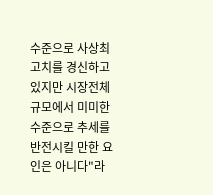수준으로 사상최고치를 경신하고 있지만 시장전체 규모에서 미미한 수준으로 추세를 반전시킬 만한 요인은 아니다"라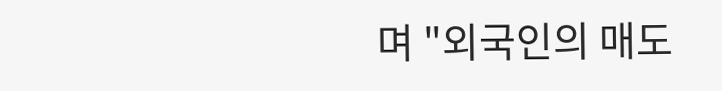며 "외국인의 매도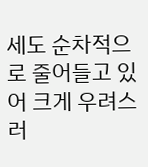세도 순차적으로 줄어들고 있어 크게 우려스러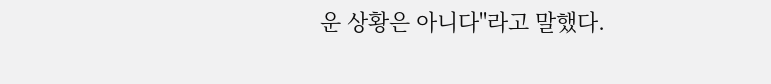운 상황은 아니다"라고 말했다.